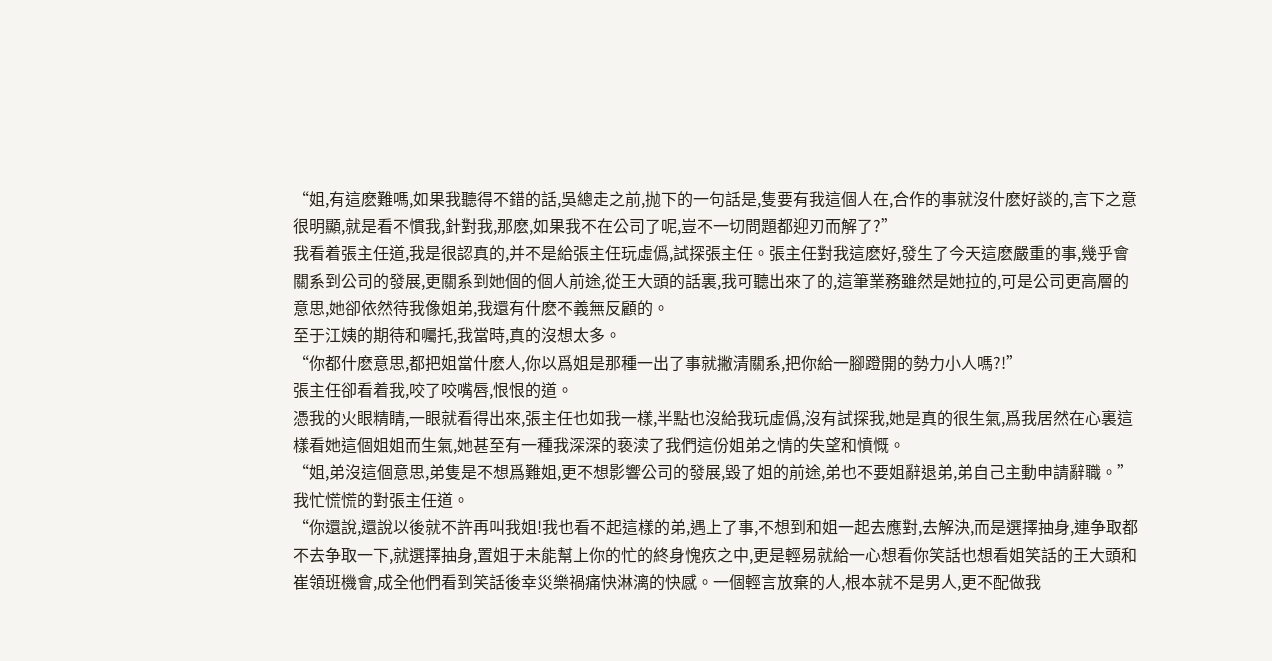“姐,有這麽難嗎,如果我聽得不錯的話,吳總走之前,抛下的一句話是,隻要有我這個人在,合作的事就沒什麽好談的,言下之意很明顯,就是看不慣我,針對我,那麽,如果我不在公司了呢,豈不一切問題都迎刃而解了?”
我看着張主任道,我是很認真的,并不是給張主任玩虛僞,試探張主任。張主任對我這麽好,發生了今天這麽嚴重的事,幾乎會關系到公司的發展,更關系到她個的個人前途,從王大頭的話裏,我可聽出來了的,這筆業務雖然是她拉的,可是公司更高層的意思,她卻依然待我像姐弟,我還有什麽不義無反顧的。
至于江姨的期待和囑托,我當時,真的沒想太多。
“你都什麽意思,都把姐當什麽人,你以爲姐是那種一出了事就撇清關系,把你給一腳蹬開的勢力小人嗎?!”
張主任卻看着我,咬了咬嘴唇,恨恨的道。
憑我的火眼精睛,一眼就看得出來,張主任也如我一樣,半點也沒給我玩虛僞,沒有試探我,她是真的很生氣,爲我居然在心裏這樣看她這個姐姐而生氣,她甚至有一種我深深的亵渎了我們這份姐弟之情的失望和憤慨。
“姐,弟沒這個意思,弟隻是不想爲難姐,更不想影響公司的發展,毀了姐的前途,弟也不要姐辭退弟,弟自己主動申請辭職。”
我忙慌慌的對張主任道。
“你還說,還說以後就不許再叫我姐!我也看不起這樣的弟,遇上了事,不想到和姐一起去應對,去解決,而是選擇抽身,連争取都不去争取一下,就選擇抽身,置姐于未能幫上你的忙的終身愧疚之中,更是輕易就給一心想看你笑話也想看姐笑話的王大頭和崔領班機會,成全他們看到笑話後幸災樂禍痛快淋漓的快感。一個輕言放棄的人,根本就不是男人,更不配做我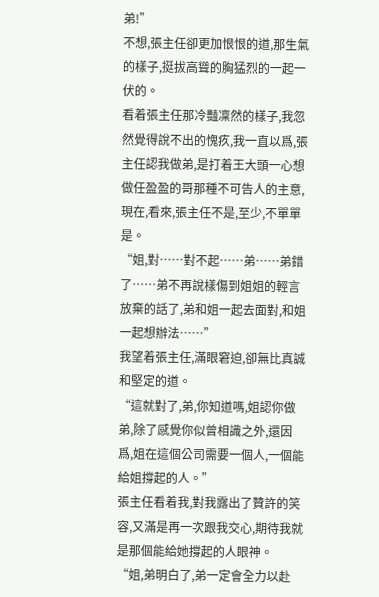弟!”
不想,張主任卻更加恨恨的道,那生氣的樣子,挺拔高聳的胸猛烈的一起一伏的。
看着張主任那冷豔凜然的樣子,我忽然覺得說不出的愧疚,我一直以爲,張主任認我做弟,是打着王大頭一心想做任盈盈的哥那種不可告人的主意,現在,看來,張主任不是,至少,不單單是。
“姐,對……對不起……弟……弟錯了……弟不再說樣傷到姐姐的輕言放棄的話了,弟和姐一起去面對,和姐一起想辦法……”
我望着張主任,滿眼窘迫,卻無比真誠和堅定的道。
“這就對了,弟,你知道嗎,姐認你做弟,除了感覺你似曾相識之外,還因爲,姐在這個公司需要一個人,一個能給姐撐起的人。”
張主任看着我,對我露出了贊許的笑容,又滿是再一次跟我交心,期待我就是那個能給她撐起的人眼神。
“姐,弟明白了,弟一定會全力以赴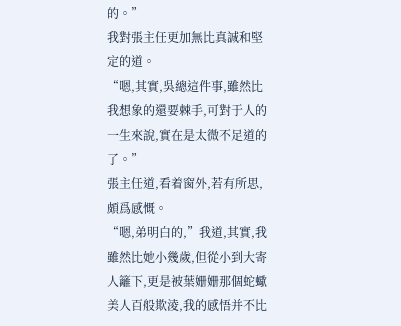的。”
我對張主任更加無比真誠和堅定的道。
“嗯,其實,吳總這件事,雖然比我想象的還要棘手,可對于人的一生來說,實在是太微不足道的了。”
張主任道,看着窗外,若有所思,頗爲感慨。
“嗯,弟明白的,”我道,其實,我雖然比她小幾歲,但從小到大寄人籬下,更是被葉姗姗那個蛇蠍美人百般欺淩,我的感悟并不比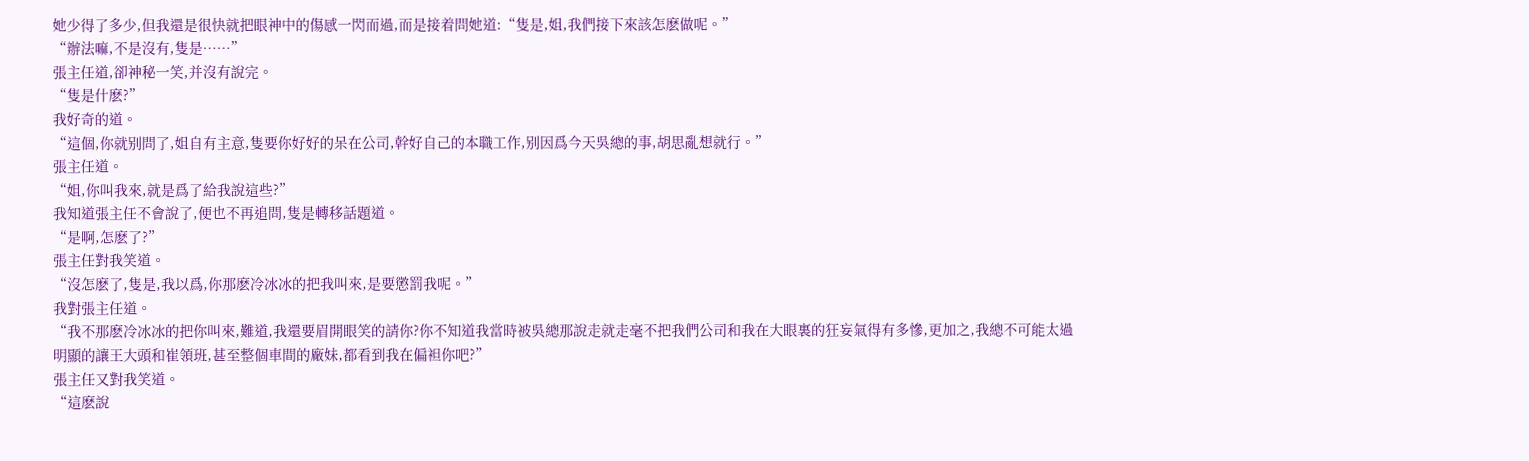她少得了多少,但我還是很快就把眼神中的傷感一閃而過,而是接着問她道:“隻是,姐,我們接下來該怎麽做呢。”
“辦法嘛,不是沒有,隻是……”
張主任道,卻神秘一笑,并沒有說完。
“隻是什麽?”
我好奇的道。
“這個,你就别問了,姐自有主意,隻要你好好的呆在公司,幹好自己的本職工作,别因爲今天吳總的事,胡思亂想就行。”
張主任道。
“姐,你叫我來,就是爲了給我說這些?”
我知道張主任不會說了,便也不再追問,隻是轉移話題道。
“是啊,怎麽了?”
張主任對我笑道。
“沒怎麽了,隻是,我以爲,你那麽冷冰冰的把我叫來,是要懲罰我呢。”
我對張主任道。
“我不那麽冷冰冰的把你叫來,難道,我還要眉開眼笑的請你?你不知道我當時被吳總那說走就走毫不把我們公司和我在大眼裏的狂妄氣得有多慘,更加之,我總不可能太過明顯的讓王大頭和崔領班,甚至整個車間的廠妹,都看到我在偏袒你吧?”
張主任又對我笑道。
“這麽說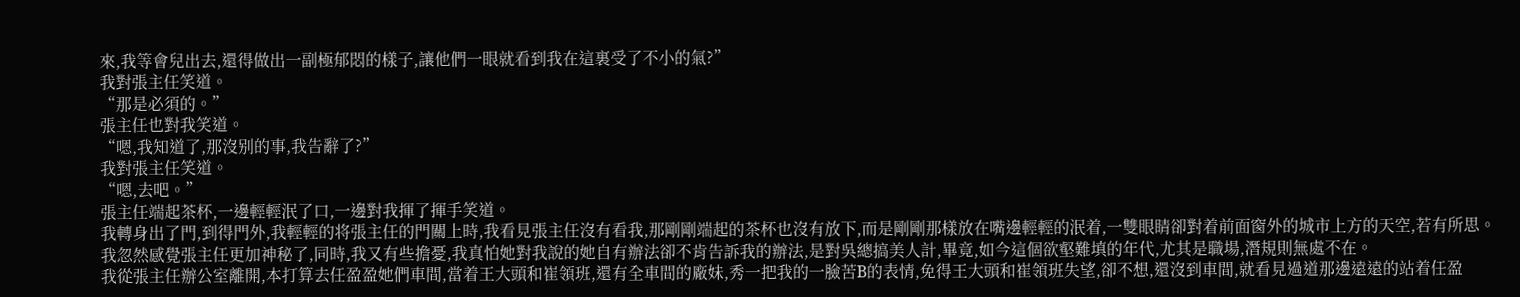來,我等會兒出去,還得做出一副極郁悶的樣子,讓他們一眼就看到我在這裏受了不小的氣?”
我對張主任笑道。
“那是必須的。”
張主任也對我笑道。
“嗯,我知道了,那沒别的事,我告辭了?”
我對張主任笑道。
“嗯,去吧。”
張主任端起茶杯,一邊輕輕泯了口,一邊對我揮了揮手笑道。
我轉身出了門,到得門外,我輕輕的将張主任的門關上時,我看見張主任沒有看我,那剛剛端起的茶杯也沒有放下,而是剛剛那樣放在嘴邊輕輕的泯着,一雙眼睛卻對着前面窗外的城市上方的天空,若有所思。
我忽然感覺張主任更加神秘了,同時,我又有些擔憂,我真怕她對我說的她自有辦法卻不肯告訴我的辦法,是對吳總搞美人計,畢竟,如今這個欲壑難填的年代,尤其是職場,潛規則無處不在。
我從張主任辦公室離開,本打算去任盈盈她們車間,當着王大頭和崔領班,還有全車間的廠妹,秀一把我的一臉苦B的表情,免得王大頭和崔領班失望,卻不想,還沒到車間,就看見過道那邊遠遠的站着任盈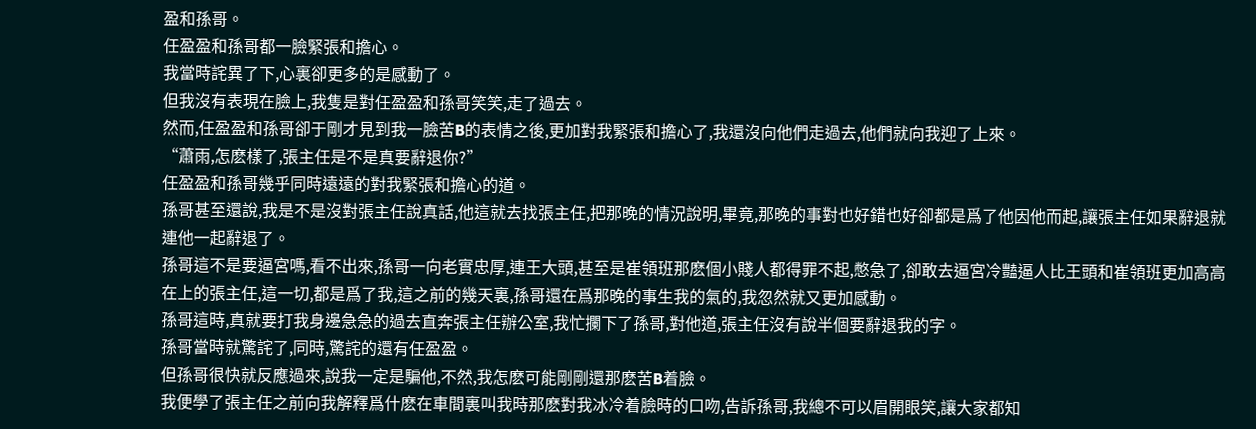盈和孫哥。
任盈盈和孫哥都一臉緊張和擔心。
我當時詫異了下,心裏卻更多的是感動了。
但我沒有表現在臉上,我隻是對任盈盈和孫哥笑笑,走了過去。
然而,任盈盈和孫哥卻于剛才見到我一臉苦B的表情之後,更加對我緊張和擔心了,我還沒向他們走過去,他們就向我迎了上來。
“蕭雨,怎麽樣了,張主任是不是真要辭退你?”
任盈盈和孫哥幾乎同時遠遠的對我緊張和擔心的道。
孫哥甚至還說,我是不是沒對張主任說真話,他這就去找張主任,把那晚的情況說明,畢竟,那晚的事對也好錯也好卻都是爲了他因他而起,讓張主任如果辭退就連他一起辭退了。
孫哥這不是要逼宮嗎,看不出來,孫哥一向老實忠厚,連王大頭,甚至是崔領班那麽個小賤人都得罪不起,憋急了,卻敢去逼宮冷豔逼人比王頭和崔領班更加高高在上的張主任,這一切,都是爲了我,這之前的幾天裏,孫哥還在爲那晚的事生我的氣的,我忽然就又更加感動。
孫哥這時,真就要打我身邊急急的過去直奔張主任辦公室,我忙攔下了孫哥,對他道,張主任沒有說半個要辭退我的字。
孫哥當時就驚詫了,同時,驚詫的還有任盈盈。
但孫哥很快就反應過來,說我一定是騙他,不然,我怎麽可能剛剛還那麽苦B着臉。
我便學了張主任之前向我解釋爲什麽在車間裏叫我時那麽對我冰冷着臉時的口吻,告訴孫哥,我總不可以眉開眼笑,讓大家都知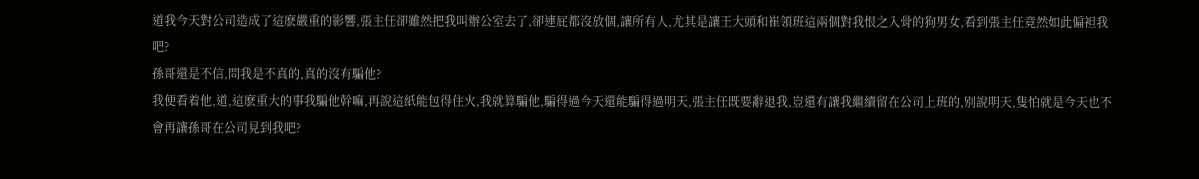道我今天對公司造成了這麽嚴重的影響,張主任卻雖然把我叫辦公室去了,卻連屁都沒放個,讓所有人,尤其是讓王大頭和崔領班這兩個對我恨之入骨的狗男女,看到張主任竟然如此偏袒我吧?
孫哥還是不信,問我是不真的,真的沒有騙他?
我便看着他,道,這麽重大的事我騙他幹嘛,再說這紙能包得住火,我就算騙他,騙得過今天還能騙得過明天,張主任既要辭退我,豈還有讓我繼續留在公司上班的,别說明天,隻怕就是今天也不會再讓孫哥在公司見到我吧?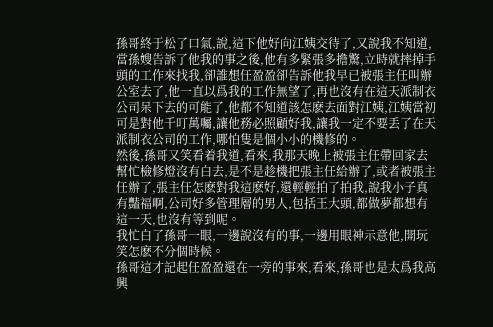孫哥終于松了口氣,說,這下他好向江姨交待了,又說我不知道,當孫嫂告訴了他我的事之後,他有多緊張多擔驚,立時就摔掉手頭的工作來找我,卻誰想任盈盈卻告訴他我早已被張主任叫辦公室去了,他一直以爲我的工作無望了,再也沒有在這天派制衣公司呆下去的可能了,他都不知道該怎麽去面對江姨,江姨當初可是對他千叮萬囑,讓他務必照顧好我,讓我一定不要丢了在天派制衣公司的工作,哪怕隻是個小小的機修的。
然後,孫哥又笑看着我道,看來,我那天晚上被張主任帶回家去幫忙檢修燈沒有白去,是不是趁機把張主任給辦了,或者被張主任辦了,張主任怎麽對我這麽好,還輕輕拍了拍我,說我小子真有豔福啊,公司好多管理層的男人,包括王大頭,都做夢都想有這一天,也沒有等到呢。
我忙白了孫哥一眼,一邊說沒有的事,一邊用眼神示意他,開玩笑怎麽不分個時候。
孫哥這才記起任盈盈還在一旁的事來,看來,孫哥也是太爲我高興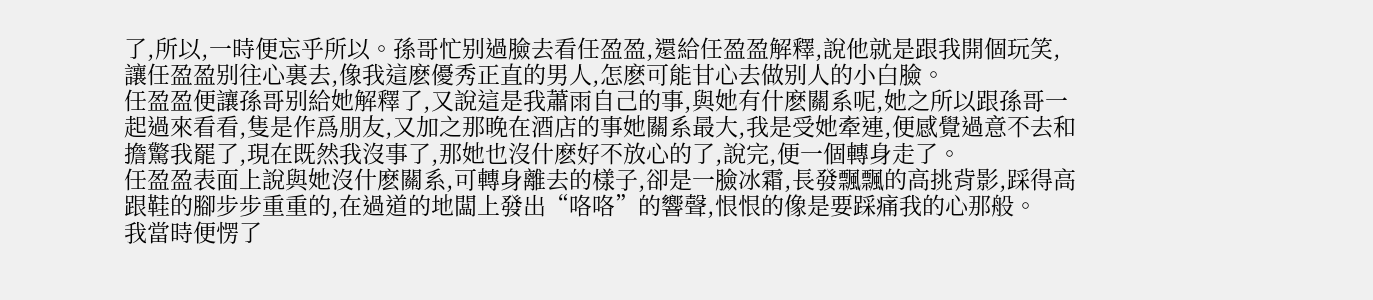了,所以,一時便忘乎所以。孫哥忙别過臉去看任盈盈,還給任盈盈解釋,說他就是跟我開個玩笑,讓任盈盈别往心裏去,像我這麽優秀正直的男人,怎麽可能甘心去做别人的小白臉。
任盈盈便讓孫哥别給她解釋了,又說這是我蕭雨自己的事,與她有什麽關系呢,她之所以跟孫哥一起過來看看,隻是作爲朋友,又加之那晚在酒店的事她關系最大,我是受她牽連,便感覺過意不去和擔驚我罷了,現在既然我沒事了,那她也沒什麽好不放心的了,說完,便一個轉身走了。
任盈盈表面上說與她沒什麽關系,可轉身離去的樣子,卻是一臉冰霜,長發飄飄的高挑背影,踩得高跟鞋的腳步步重重的,在過道的地闆上發出“咯咯”的響聲,恨恨的像是要踩痛我的心那般。
我當時便愣了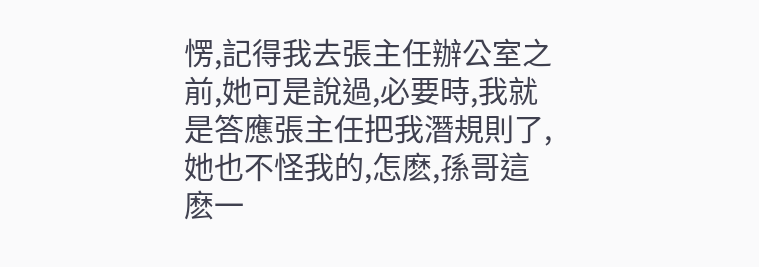愣,記得我去張主任辦公室之前,她可是說過,必要時,我就是答應張主任把我潛規則了,她也不怪我的,怎麽,孫哥這麽一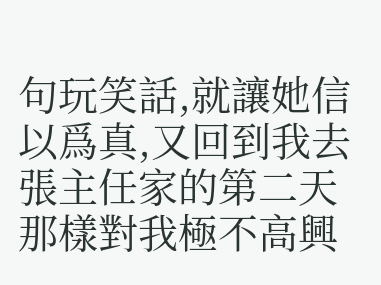句玩笑話,就讓她信以爲真,又回到我去張主任家的第二天那樣對我極不高興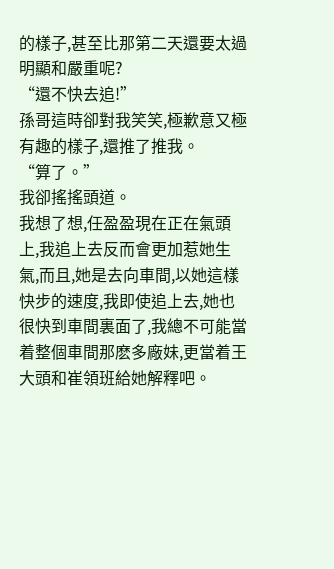的樣子,甚至比那第二天還要太過明顯和嚴重呢?
“還不快去追!”
孫哥這時卻對我笑笑,極歉意又極有趣的樣子,還推了推我。
“算了。”
我卻搖搖頭道。
我想了想,任盈盈現在正在氣頭上,我追上去反而會更加惹她生氣,而且,她是去向車間,以她這樣快步的速度,我即使追上去,她也很快到車間裏面了,我總不可能當着整個車間那麽多廠妹,更當着王大頭和崔領班給她解釋吧。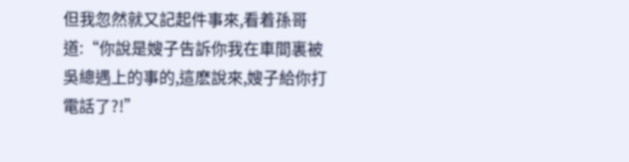但我忽然就又記起件事來,看着孫哥道:“你說是嫂子告訴你我在車間裏被吳總遇上的事的,這麽說來,嫂子給你打電話了?!”